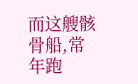而这艘骸骨船,常年跑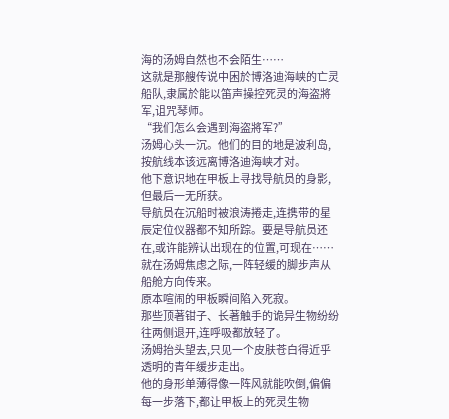海的汤姆自然也不会陌生……
这就是那艘传说中困於博洛迪海峡的亡灵船队,隶属於能以笛声操控死灵的海盗將军,诅咒琴师。
“我们怎么会遇到海盗將军?”
汤姆心头一沉。他们的目的地是波利岛,按航线本该远离博洛迪海峡才对。
他下意识地在甲板上寻找导航员的身影,但最后一无所获。
导航员在沉船时被浪涛捲走,连携带的星辰定位仪器都不知所踪。要是导航员还在,或许能辨认出现在的位置,可现在……
就在汤姆焦虑之际,一阵轻缓的脚步声从船舱方向传来。
原本喧闹的甲板瞬间陷入死寂。
那些顶著钳子、长著触手的诡异生物纷纷往两侧退开,连呼吸都放轻了。
汤姆抬头望去,只见一个皮肤苍白得近乎透明的青年缓步走出。
他的身形单薄得像一阵风就能吹倒,偏偏每一步落下,都让甲板上的死灵生物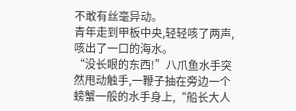不敢有丝毫异动。
青年走到甲板中央,轻轻咳了两声,咳出了一口的海水。
“没长眼的东西!”八爪鱼水手突然甩动触手,一鞭子抽在旁边一个螃蟹一般的水手身上,“船长大人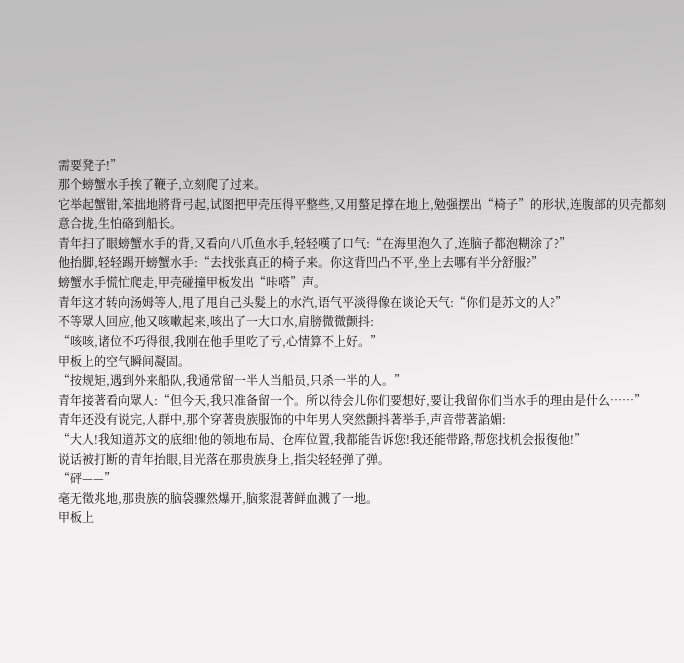需要凳子!”
那个螃蟹水手挨了鞭子,立刻爬了过来。
它举起蟹钳,笨拙地將背弓起,试图把甲壳压得平整些,又用螯足撑在地上,勉强摆出“椅子”的形状,连腹部的贝壳都刻意合拢,生怕硌到船长。
青年扫了眼螃蟹水手的背,又看向八爪鱼水手,轻轻嘆了口气:“在海里泡久了,连脑子都泡糊涂了?”
他抬脚,轻轻踢开螃蟹水手:“去找张真正的椅子来。你这背凹凸不平,坐上去哪有半分舒服?”
螃蟹水手慌忙爬走,甲壳碰撞甲板发出“咔嗒”声。
青年这才转向汤姆等人,甩了甩自己头髮上的水汽,语气平淡得像在谈论天气:“你们是苏文的人?”
不等眾人回应,他又咳嗽起来,咳出了一大口水,肩膀微微颤抖:
“咳咳,诸位不巧得很,我刚在他手里吃了亏,心情算不上好。”
甲板上的空气瞬间凝固。
“按规矩,遇到外来船队,我通常留一半人当船员,只杀一半的人。”
青年接著看向眾人:“但今天,我只准备留一个。所以待会儿你们要想好,要让我留你们当水手的理由是什么……”
青年还没有说完,人群中,那个穿著贵族服饰的中年男人突然颤抖著举手,声音带著諂媚:
“大人!我知道苏文的底细!他的领地布局、仓库位置,我都能告诉您!我还能带路,帮您找机会报復他!”
说话被打断的青年抬眼,目光落在那贵族身上,指尖轻轻弹了弹。
“砰——”
毫无徵兆地,那贵族的脑袋骤然爆开,脑浆混著鲜血溅了一地。
甲板上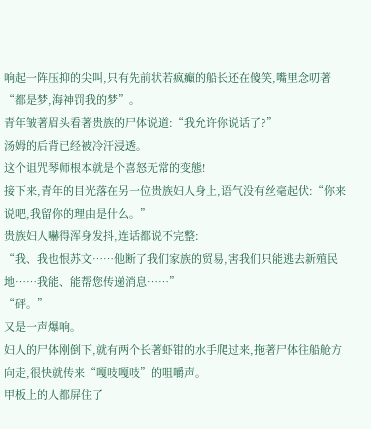响起一阵压抑的尖叫,只有先前状若疯癲的船长还在傻笑,嘴里念叨著“都是梦,海神罚我的梦”。
青年皱著眉头看著贵族的尸体说道:“我允许你说话了?”
汤姆的后背已经被冷汗浸透。
这个诅咒琴师根本就是个喜怒无常的变態!
接下来,青年的目光落在另一位贵族妇人身上,语气没有丝毫起伏:“你来说吧,我留你的理由是什么。”
贵族妇人嚇得浑身发抖,连话都说不完整:
“我、我也恨苏文……他断了我们家族的贸易,害我们只能逃去新殖民地……我能、能帮您传递消息……”
“砰。”
又是一声爆响。
妇人的尸体刚倒下,就有两个长著虾钳的水手爬过来,拖著尸体往船舱方向走,很快就传来“嘎吱嘎吱”的咀嚼声。
甲板上的人都屏住了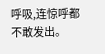呼吸,连惊呼都不敢发出。